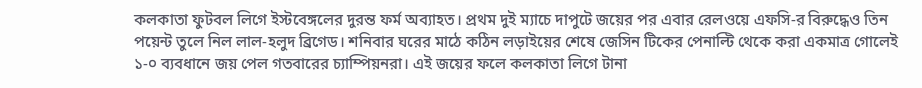কলকাতা ফুটবল লিগে ইস্টবেঙ্গলের দুরন্ত ফর্ম অব্যাহত। প্রথম দুই ম্যাচে দাপুটে জয়ের পর এবার রেলওয়ে এফসি-র বিরুদ্ধেও তিন পয়েন্ট তুলে নিল লাল-হলুদ ব্রিগেড। শনিবার ঘরের মাঠে কঠিন লড়াইয়ের শেষে জেসিন টিকের পেনাল্টি থেকে করা একমাত্র গোলেই ১-০ ব্যবধানে জয় পেল গতবারের চ্যাম্পিয়নরা। এই জয়ের ফলে কলকাতা লিগে টানা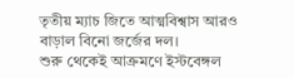তৃতীয় ম্যাচ জিতে আত্মবিশ্বাস আরও বাড়াল বিনো জর্জের দল।
শুরু থেকেই আক্রমণে ইস্টবেঙ্গল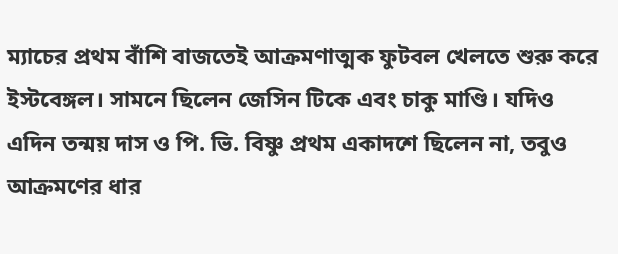ম্যাচের প্রথম বাঁশি বাজতেই আক্রমণাত্মক ফুটবল খেলতে শুরু করে ইস্টবেঙ্গল। সামনে ছিলেন জেসিন টিকে এবং চাকু মাণ্ডি। যদিও এদিন তন্ময় দাস ও পি. ভি. বিষ্ণু প্রথম একাদশে ছিলেন না, তবুও আক্রমণের ধার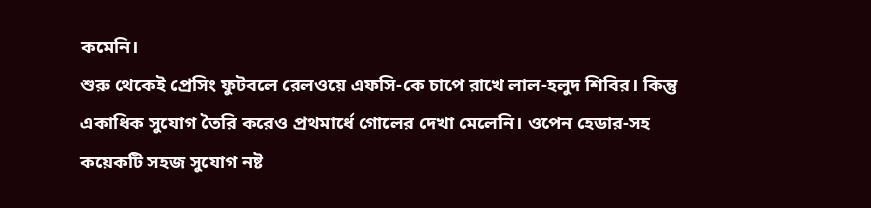কমেনি।
শুরু থেকেই প্রেসিং ফুটবলে রেলওয়ে এফসি-কে চাপে রাখে লাল-হলুদ শিবির। কিন্তু একাধিক সুযোগ তৈরি করেও প্রথমার্ধে গোলের দেখা মেলেনি। ওপেন হেডার-সহ কয়েকটি সহজ সুযোগ নষ্ট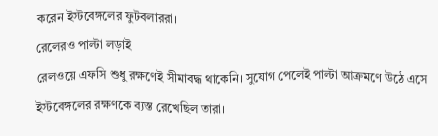করেন ইস্টবেঙ্গলের ফুটবলাররা।
রেলেরও পাল্টা লড়াই
রেলওয়ে এফসি শুধু রক্ষণেই সীমাবদ্ধ থাকেনি। সুযোগ পেলেই পাল্টা আক্রমণে উঠে এসে ইস্টবেঙ্গলের রক্ষণকে ব্যস্ত রেখেছিল তারা।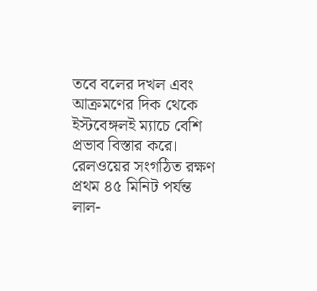তবে বলের দখল এবং আক্রমণের দিক থেকে ইস্টবেঙ্গলই ম্যাচে বেশি প্রভাব বিস্তার করে। রেলওয়ের সংগঠিত রক্ষণ প্রথম ৪৫ মিনিট পর্যন্ত লাল-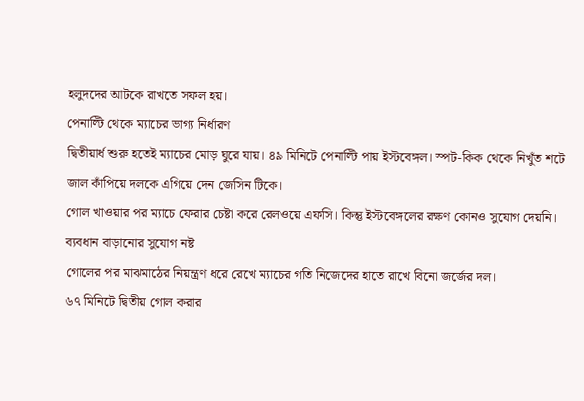হলুদদের আটকে রাখতে সফল হয়।
পেনাল্টি থেকে ম্যাচের ভাগ্য নির্ধারণ
দ্বিতীয়ার্ধ শুরু হতেই ম্যাচের মোড় ঘুরে যায়। ৪৯ মিনিটে পেনাল্টি পায় ইস্টবেঙ্গল। স্পট-কিক থেকে নিখুঁত শটে জাল কাঁপিয়ে দলকে এগিয়ে দেন জেসিন টিকে।
গোল খাওয়ার পর ম্যাচে ফেরার চেষ্টা করে রেলওয়ে এফসি। কিন্তু ইস্টবেঙ্গলের রক্ষণ কোনও সুযোগ দেয়নি।
ব্যবধান বাড়ানোর সুযোগ নষ্ট
গোলের পর মাঝমাঠের নিয়ন্ত্রণ ধরে রেখে ম্যাচের গতি নিজেদের হাতে রাখে বিনো জর্জের দল।
৬৭ মিনিটে দ্বিতীয় গোল করার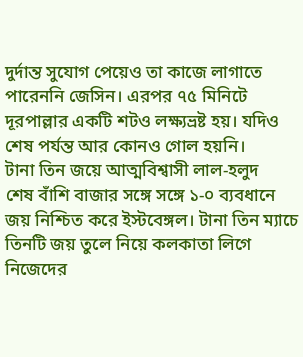দুর্দান্ত সুযোগ পেয়েও তা কাজে লাগাতে পারেননি জেসিন। এরপর ৭৫ মিনিটে দূরপাল্লার একটি শটও লক্ষ্যভ্রষ্ট হয়। যদিও শেষ পর্যন্ত আর কোনও গোল হয়নি।
টানা তিন জয়ে আত্মবিশ্বাসী লাল-হলুদ
শেষ বাঁশি বাজার সঙ্গে সঙ্গে ১-০ ব্যবধানে জয় নিশ্চিত করে ইস্টবেঙ্গল। টানা তিন ম্যাচে তিনটি জয় তুলে নিয়ে কলকাতা লিগে নিজেদের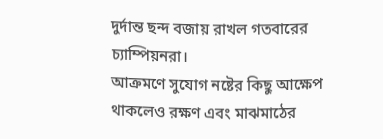দুর্দান্ত ছন্দ বজায় রাখল গতবারের চ্যাম্পিয়নরা।
আক্রমণে সুযোগ নষ্টের কিছু আক্ষেপ থাকলেও রক্ষণ এবং মাঝমাঠের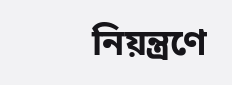নিয়ন্ত্রণে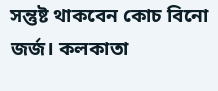সন্তুষ্ট থাকবেন কোচ বিনো জর্জ। কলকাতা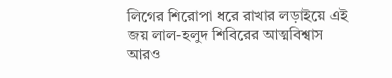লিগের শিরোপা ধরে রাখার লড়াইয়ে এই জয় লাল-হলুদ শিবিরের আত্মবিশ্বাস আরও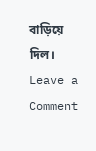বাড়িয়ে দিল।
Leave a Comment